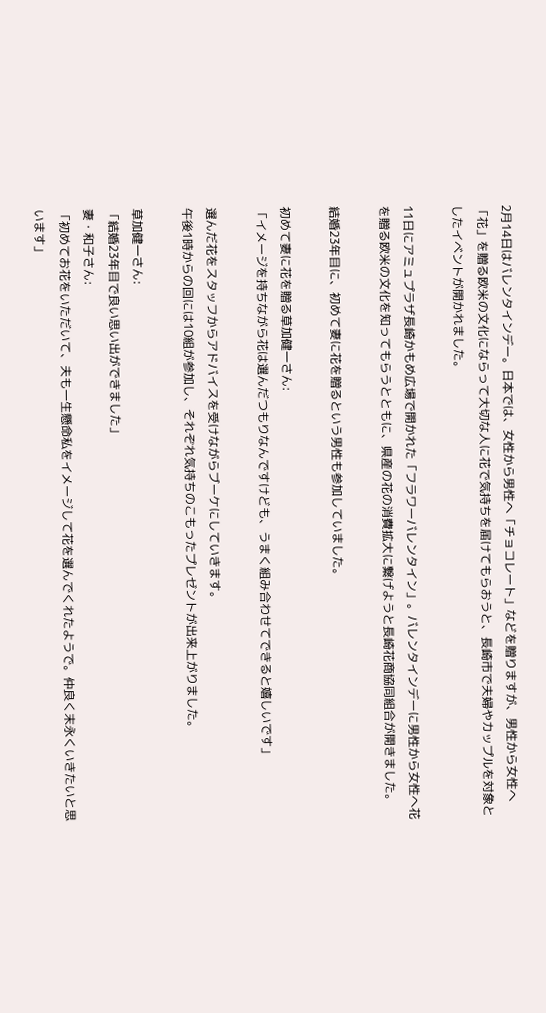2月14日はバレンタインデー。日本では、女性から男性へ「チョコレート」などを贈りますが、男性から女性へ「花」を贈る欧米の文化にならって大切な人に花で気持ちを届けてもらおうと、長崎市で夫婦やカップルを対象としたイベントが開かれました。

11日にアミュプラザ長崎かもめ広場で開かれた「フラワーバレンタイン」。バレンタインデーに男性から女性へ花を贈る欧米の文化を知ってもらうとともに、県産の花の消費拡大に繋げようと長崎花商協同組合が開きました。

結婚23年目に、初めて妻に花を贈るという男性も参加していました。

初めて妻に花を贈る草加健一さん:
「イメージを持ちながら花は選んだつもりなんですけども、うまく組み合わせてできると嬉しいです」

選んだ花をスタッフからアドバイスを受けながらブーケにしていきます。
午後1時からの回には10組が参加し、それぞれ気持ちのこもったプレゼントが出来上がりました。

草加健一さん:
「結婚23年目で良い思い出ができました」
妻・和子さん:
「初めてお花をいただいて、夫も一生懸命私をイメージして花を選んでくれたようで。仲良く末永くいきたいと思います」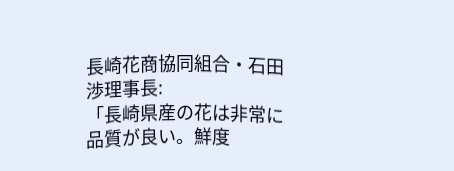長崎花商協同組合・石田渉理事長:
「長崎県産の花は非常に品質が良い。鮮度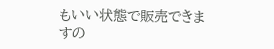もいい状態で販売できますの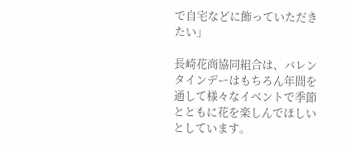で自宅などに飾っていただきたい」

長崎花商協同組合は、バレンタインデーはもちろん年間を通して様々なイベントで季節とともに花を楽しんでほしいとしています。